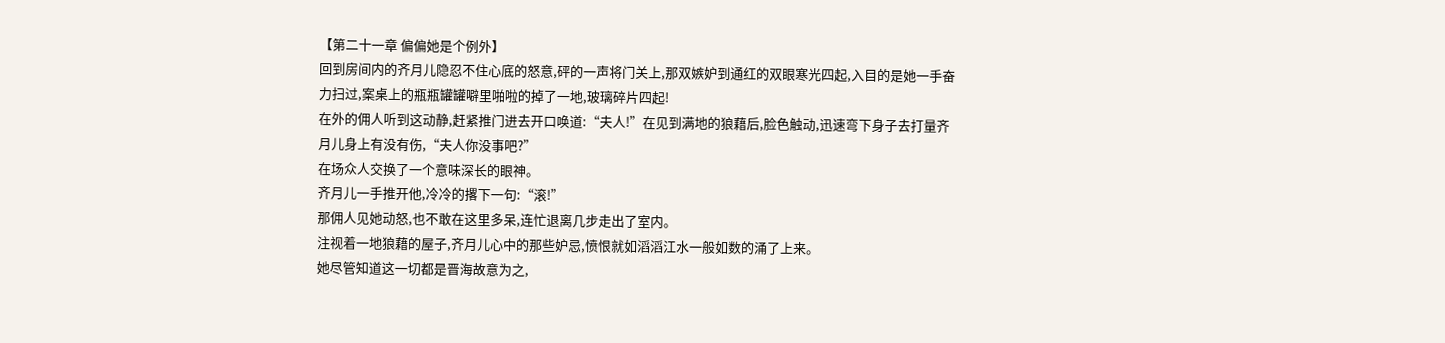【第二十一章 偏偏她是个例外】
回到房间内的齐月儿隐忍不住心底的怒意,砰的一声将门关上,那双嫉妒到通红的双眼寒光四起,入目的是她一手奋力扫过,案桌上的瓶瓶罐罐噼里啪啦的掉了一地,玻璃碎片四起!
在外的佣人听到这动静,赶紧推门进去开口唤道:“夫人!”在见到满地的狼藉后,脸色触动,迅速弯下身子去打量齐月儿身上有没有伤,“夫人你没事吧?”
在场众人交换了一个意味深长的眼神。
齐月儿一手推开他,冷冷的撂下一句:“滚!”
那佣人见她动怒,也不敢在这里多呆,连忙退离几步走出了室内。
注视着一地狼藉的屋子,齐月儿心中的那些妒忌,愤恨就如滔滔江水一般如数的涌了上来。
她尽管知道这一切都是晋海故意为之,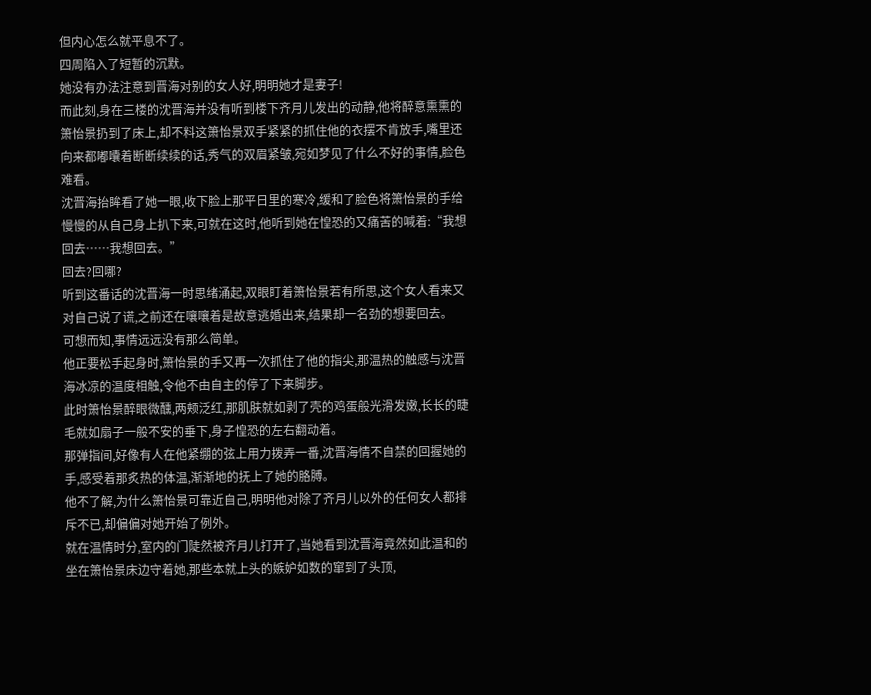但内心怎么就平息不了。
四周陷入了短暂的沉默。
她没有办法注意到晋海对别的女人好,明明她才是妻子!
而此刻,身在三楼的沈晋海并没有听到楼下齐月儿发出的动静,他将醉意熏熏的箫怡景扔到了床上,却不料这箫怡景双手紧紧的抓住他的衣摆不肯放手,嘴里还向来都嘟囔着断断续续的话,秀气的双眉紧皱,宛如梦见了什么不好的事情,脸色难看。
沈晋海抬眸看了她一眼,收下脸上那平日里的寒冷,缓和了脸色将箫怡景的手给慢慢的从自己身上扒下来,可就在这时,他听到她在惶恐的又痛苦的喊着:“我想回去……我想回去。”
回去?回哪?
听到这番话的沈晋海一时思绪涌起,双眼盯着箫怡景若有所思,这个女人看来又对自己说了谎,之前还在嚷嚷着是故意逃婚出来,结果却一名劲的想要回去。
可想而知,事情远远没有那么简单。
他正要松手起身时,箫怡景的手又再一次抓住了他的指尖,那温热的触感与沈晋海冰凉的温度相触,令他不由自主的停了下来脚步。
此时箫怡景醉眼微醺,两颊泛红,那肌肤就如剥了壳的鸡蛋般光滑发嫩,长长的睫毛就如扇子一般不安的垂下,身子惶恐的左右翻动着。
那弹指间,好像有人在他紧绷的弦上用力拨弄一番,沈晋海情不自禁的回握她的手,感受着那炙热的体温,渐渐地的抚上了她的胳膊。
他不了解,为什么箫怡景可靠近自己,明明他对除了齐月儿以外的任何女人都排斥不已,却偏偏对她开始了例外。
就在温情时分,室内的门陡然被齐月儿打开了,当她看到沈晋海竟然如此温和的坐在箫怡景床边守着她,那些本就上头的嫉妒如数的窜到了头顶,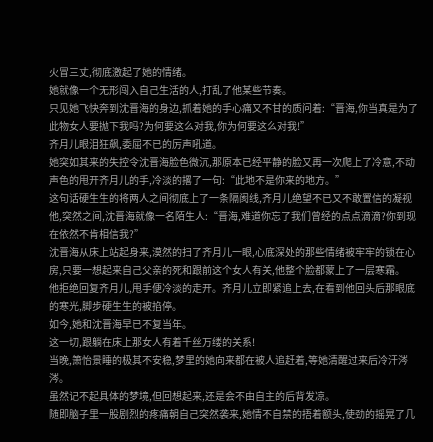火冒三丈,彻底激起了她的情绪。
她就像一个无形闯入自己生活的人,打乱了他某些节奏。
只见她飞快奔到沈晋海的身边,抓着她的手心痛又不甘的质问着:“晋海,你当真是为了此物女人要抛下我吗?为何要这么对我,你为何要这么对我!”
齐月儿眼泪狂飙,委屈不已的厉声吼道。
她突如其来的失控令沈晋海脸色微沉,那原本已经平静的脸又再一次爬上了冷意,不动声色的甩开齐月儿的手,冷淡的撂了一句:“此地不是你来的地方。”
这句话硬生生的将两人之间彻底上了一条隔阂线,齐月儿绝望不已又不敢置信的凝视他,突然之间,沈晋海就像一名陌生人:“晋海,难道你忘了我们曾经的点点滴滴?你到现在依然不肯相信我?”
沈晋海从床上站起身来,漠然的扫了齐月儿一眼,心底深处的那些情绪被牢牢的锁在心房,只要一想起来自己父亲的死和跟前这个女人有关,他整个脸都蒙上了一层寒霜。
他拒绝回复齐月儿,甩手便冷淡的走开。齐月儿立即紧追上去,在看到他回头后那眼底的寒光,脚步硬生生的被掐停。
如今,她和沈晋海早已不复当年。
这一切,跟躺在床上那女人有着千丝万缕的关系!
当晚,箫怡景睡的极其不安稳,梦里的她向来都在被人追赶着,等她清醒过来后冷汗涔涔。
虽然记不起具体的梦境,但回想起来,还是会不由自主的后背发凉。
随即脑子里一股剧烈的疼痛朝自己突然袭来,她情不自禁的捂着额头,使劲的摇晃了几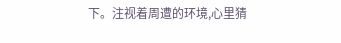下。注视着周遭的环境,心里猜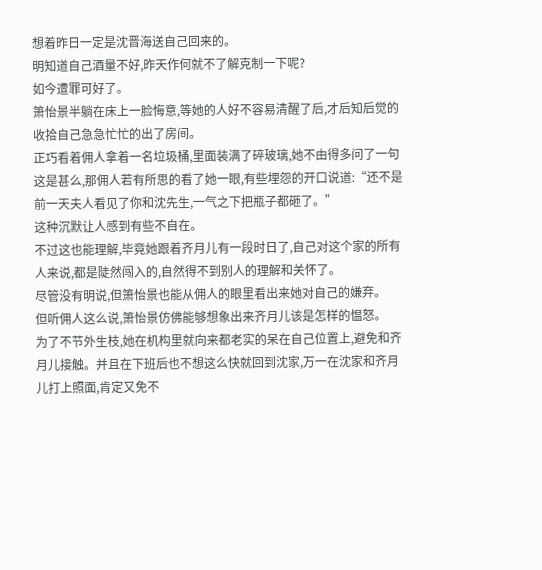想着昨日一定是沈晋海送自己回来的。
明知道自己酒量不好,昨天作何就不了解克制一下呢?
如今遭罪可好了。
箫怡景半躺在床上一脸悔意,等她的人好不容易清醒了后,才后知后觉的收拾自己急急忙忙的出了房间。
正巧看着佣人拿着一名垃圾桶,里面装满了碎玻璃,她不由得多问了一句这是甚么,那佣人若有所思的看了她一眼,有些埋怨的开口说道:“还不是前一天夫人看见了你和沈先生,一气之下把瓶子都砸了。”
这种沉默让人感到有些不自在。
不过这也能理解,毕竟她跟着齐月儿有一段时日了,自己对这个家的所有人来说,都是陡然闯入的,自然得不到别人的理解和关怀了。
尽管没有明说,但箫怡景也能从佣人的眼里看出来她对自己的嫌弃。
但听佣人这么说,箫怡景仿佛能够想象出来齐月儿该是怎样的愠怒。
为了不节外生枝,她在机构里就向来都老实的呆在自己位置上,避免和齐月儿接触。并且在下班后也不想这么快就回到沈家,万一在沈家和齐月儿打上照面,肯定又免不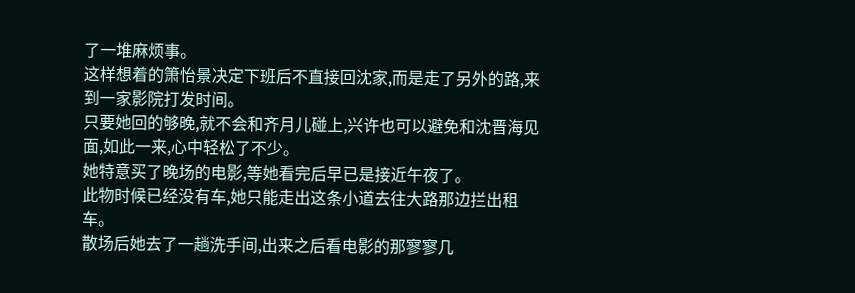了一堆麻烦事。
这样想着的箫怡景决定下班后不直接回沈家,而是走了另外的路,来到一家影院打发时间。
只要她回的够晚,就不会和齐月儿碰上,兴许也可以避免和沈晋海见面,如此一来,心中轻松了不少。
她特意买了晚场的电影,等她看完后早已是接近午夜了。
此物时候已经没有车,她只能走出这条小道去往大路那边拦出租车。
散场后她去了一趟洗手间,出来之后看电影的那寥寥几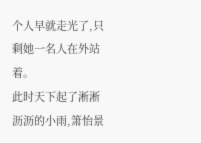个人早就走光了,只剩她一名人在外站着。
此时天下起了淅淅沥沥的小雨,箫怡景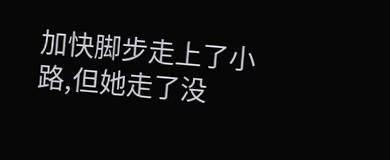加快脚步走上了小路,但她走了没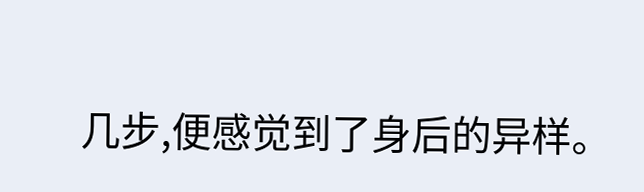几步,便感觉到了身后的异样。